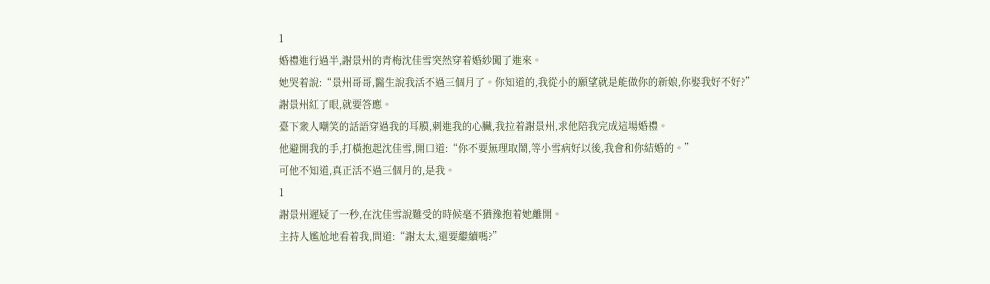1
婚禮進行過半,謝景州的青梅沈佳雪突然穿着婚紗闖了進來。
她哭着說:“景州哥哥,醫生說我活不過三個月了。你知道的,我從小的願望就是能做你的新娘,你娶我好不好?”
謝景州紅了眼,就要答應。
臺下衆人嘲笑的話語穿過我的耳膜,刺進我的心臟,我拉着謝景州,求他陪我完成這場婚禮。
他避開我的手,打橫抱起沈佳雪,開口道:“你不要無理取鬧,等小雪病好以後,我會和你結婚的。”
可他不知道,真正活不過三個月的,是我。
1
謝景州遲疑了一秒,在沈佳雪說難受的時候毫不猶豫抱着她離開。
主持人尷尬地看着我,問道:“謝太太,還要繼續嗎?”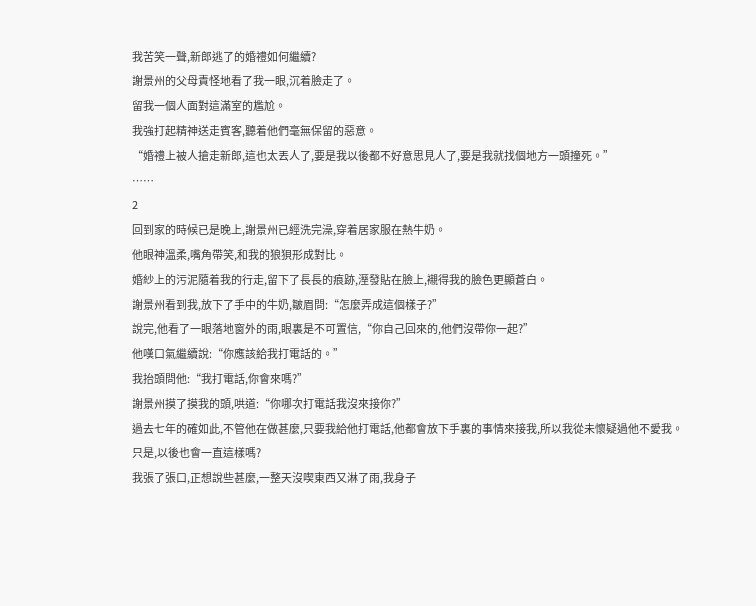我苦笑一聲,新郎逃了的婚禮如何繼續?
謝景州的父母責怪地看了我一眼,沉着臉走了。
留我一個人面對這滿室的尷尬。
我強打起精神送走賓客,聽着他們毫無保留的惡意。
“婚禮上被人搶走新郎,這也太丟人了,要是我以後都不好意思見人了,要是我就找個地方一頭撞死。”
……
2
回到家的時候已是晚上,謝景州已經洗完澡,穿着居家服在熱牛奶。
他眼神溫柔,嘴角帶笑,和我的狼狽形成對比。
婚紗上的污泥隨着我的行走,留下了長長的痕跡,溼發貼在臉上,襯得我的臉色更顯蒼白。
謝景州看到我,放下了手中的牛奶,皺眉問:“怎麼弄成這個樣子?”
說完,他看了一眼落地窗外的雨,眼裏是不可置信,“你自己回來的,他們沒帶你一起?”
他嘆口氣繼續說:“你應該給我打電話的。”
我抬頭問他:“我打電話,你會來嗎?”
謝景州摸了摸我的頭,哄道:“你哪次打電話我沒來接你?”
過去七年的確如此,不管他在做甚麼,只要我給他打電話,他都會放下手裏的事情來接我,所以我從未懷疑過他不愛我。
只是,以後也會一直這樣嗎?
我張了張口,正想說些甚麼,一整天沒喫東西又淋了雨,我身子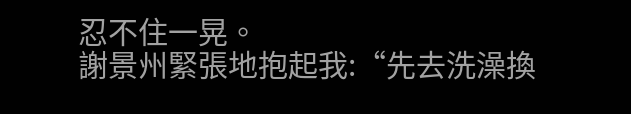忍不住一晃。
謝景州緊張地抱起我:“先去洗澡換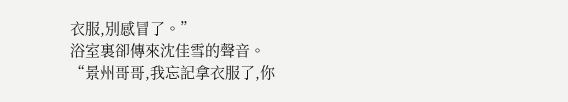衣服,別感冒了。”
浴室裏卻傳來沈佳雪的聲音。
“景州哥哥,我忘記拿衣服了,你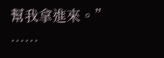幫我拿進來。”
……